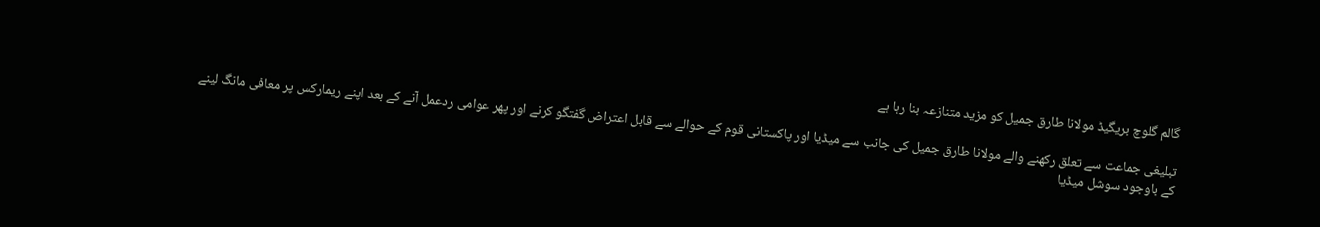گالم گلوچ بریگیڈ مولانا طارق جمیل کو مزید متنازعہ بنا رہا ہے

تبلیغی جماعت سے تعلق رکھنے والے مولانا طارق جمیل کی جانب سے میڈیا اور پاکستانی قوم کے حوالے سے قابل اعتراض گفتگو کرنے اور پھر عوامی ردعمل آنے کے بعد اپنے ریمارکس پر معافی مانگ لینے کے باوجود سوشل میڈیا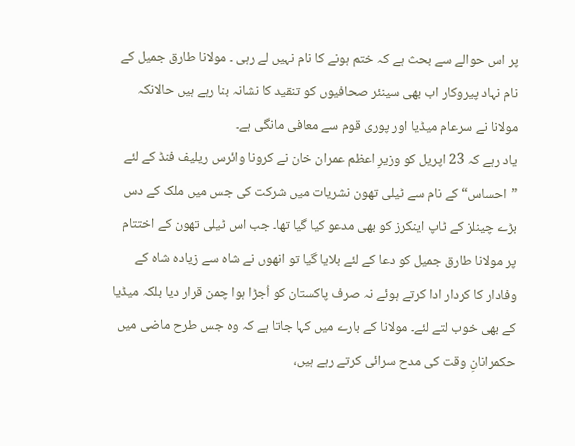پر اس حوالے سے بحث ہے کہ ختم ہونے کا نام نہیں لے رہی ۔ مولانا طارق جمیل کے نام نہاد پیروکار اب بھی سینئر صحافیوں کو تنقید کا نشانہ بنا رہے ہیں حالانکہ مولانا نے سرعام میڈیا اور پوری قوم سے معافی مانگی ہے۔
یاد رہے کہ 23 اپریل کو وزیرِ اعظم عمران خان نے کرونا وائرس ریلیف فنڈ کے لئے ”احساس“ کے نام سے ٹیلی تھون نشریات میں شرکت کی جس میں ملک کے دس بڑے چینلز کے ٹاپ اینکرز کو بھی مدعو کیا گیا تھا۔ جب اس ٹیلی تھون کے اختتام پر مولانا طارق جمیل کو دعا کے لئے بلایا گیا تو انھوں نے شاہ سے زیادہ شاہ کے وفادار کا کردار ادا کرتے ہوئے نہ صرف پاکستان کو اُجڑا ہوا چمن قرار دیا بلکہ میڈیا کے بھی خوب لتے لئے۔ مولانا کے بارے میں کہا جاتا ہے کہ وہ جس طرح ماضی میں حکمرانانِ وقت کی مدح سرائی کرتے رہے ہیں،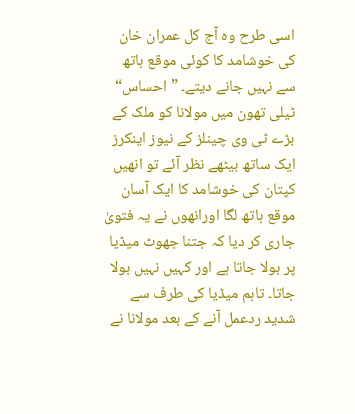اسی طرح وہ آج کل عمران خان کی خوشامد کا کوئی موقع ہاتھ سے نہیں جانے دیتے۔ ”احساس“ ٹیلی تھون میں مولانا کو ملک کے بڑے ٹی وی چینلز کے نیوز اینکرز ایک ساتھ بیٹھے نظر آئے تو انھیں کپتان کی خوشامد کا ایک آسان موقع ہاتھ لگا اورانھوں نے یہ فتویٰ جاری کر دیا کہ جتنا جھوٹ میڈیا پر بولا جاتا ہے اور کہیں نہیں بولا جاتا۔ تاہم میڈیا کی طرف سے شدید ردعمل آنے کے بعد مولانا نے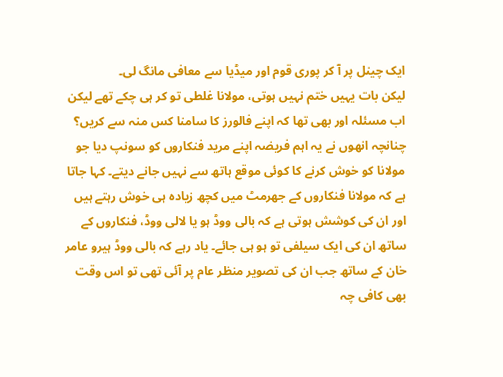ایک چینل پر آ کر پوری قوم اور میڈیا سے معافی مانگ لی۔
لیکن بات یہیں ختم نہیں ہوتی، مولانا غلطی تو کر ہی چکے تھے لیکن اب مسئلہ اور بھی تھا کہ اپنے فالورز کا سامنا کس منہ سے کریں؟ چنانچہ انھوں نے یہ اہم فریضہ اپنے مرید فنکاروں کو سونپ دیا جو مولانا کو خوش کرنے کا کوئی موقع ہاتھ سے نہیں جانے دیتے۔ کہا جاتا ہے کہ مولانا فنکاروں کے جھرمٹ میں کچھ زیادہ ہی خوش رہتے ہیں اور ان کی کوشش ہوتی ہے کہ بالی ووڈ ہو یا لالی ووڈ، فنکاروں کے ساتھ ان کی ایک سیلفی تو ہو ہی جائے۔ یاد رہے کہ بالی ووڈ ہیرو عامر خان کے ساتھ جب ان کی تصویر منظر عام پر آئی تھی تو اس وقت بھی کافی چہ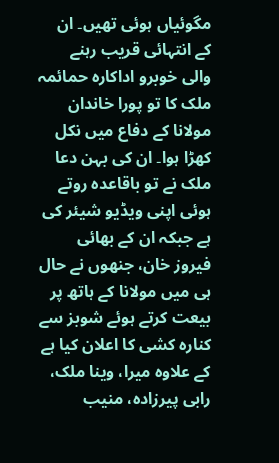مگوئیاں ہوئی تھیں۔ ان کے انتہائی قریب رہنے والی خوبرو اداکارہ حمائمہ ملک کا تو پورا خاندان مولانا کے دفاع میں نکل کھڑا ہوا۔ ان کی بہن دعا ملک نے تو باقاعدہ روتے ہوئی اپنی ویڈیو شیئر کی ہے جبکہ ان کے بھائی فیروز خان، جنھوں نے حال ہی میں مولانا کے ہاتھ پر بیعت کرتے ہوئے شوبز سے کنارہ کشی کا اعلان کیا ہے کے علاوہ میرا، وینا ملک، رابی پیرزادہ، منیب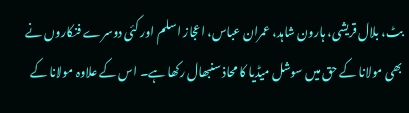بٹ، بلال قریشی، ہارون شاہد، عمران عباس، اعجاز اسلم اور کئی دوسرے فنکاروں نے بھی مولانا کے حق میں سوشل میڈیا کا محاذ سنبھال رکھا ہے۔ اس کے علاوہ مولانا کے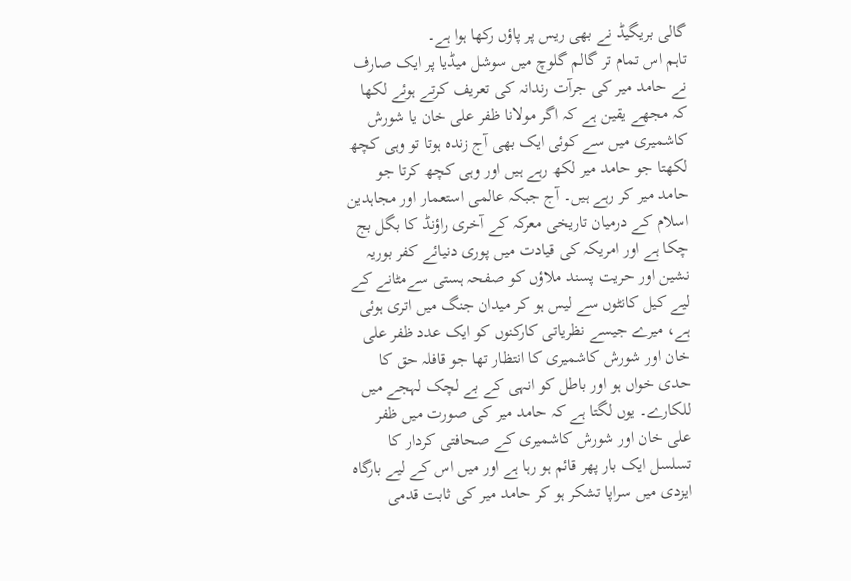گالی بریگیڈ نے بھی ریس پر پاؤں رکھا ہوا ہے۔
تاہم اس تمام تر گالم گلوچ میں سوشل میڈیا پر ایک صارف نے حامد میر کی جرآت رندانہ کی تعریف کرتے ہوئے لکھا کہ مجھے یقین ہے کہ اگر مولانا ظفر علی خان یا شورش کاشمیری میں سے کوئی ایک بھی آج زندہ ہوتا تو وہی کچھ لکھتا جو حامد میر لکھ رہے ہیں اور وہی کچھ کرتا جو حامد میر کر رہے ہیں۔ آج جبکہ عالمی استعمار اور مجاہدین اسلام کے درمیان تاریخی معرکہ کے آخری راؤنڈ کا بگل بج چکا ہے اور امریکہ کی قیادت میں پوری دنیائے کفر بوریہ نشین اور حریت پسند ملاؤں کو صفحہ ہستی سےمٹانے کے لیے کیل کانٹوں سے لیس ہو کر میدان جنگ میں اتری ہوئی ہے، میرے جیسے نظریاتی کارکنوں کو ایک عدد ظفر علی خان اور شورش کاشمیری کا انتظار تھا جو قافلہ حق کا حدی خواں ہو اور باطل کو انہی کے بے لچک لہجے میں للکارے۔ یوں لگتا ہے کہ حامد میر کی صورت میں ظفر علی خان اور شورش کاشمیری کے صحافتی کردار کا تسلسل ایک بار پھر قائم ہو رہا ہے اور میں اس کے لیے بارگاہ ایزدی میں سراپا تشکر ہو کر حامد میر کی ثابت قدمی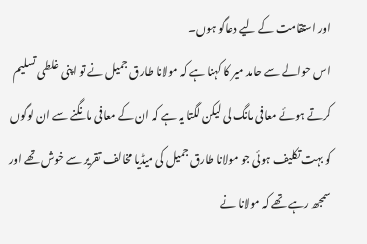اور استقامت کے لیے دعاگو ہوں۔
اس حوالے سے حامد میر کا کہنا ہے کہ مولانا طارق جمیل نے تو اپنی غلطی تسلیم کرتے ہوئے معافی مانگ لی لیکن لگتا یہ ہے کہ ان کے معافی مانگنے سے ان لوگوں کو بہت تکلیف ہوئی جو مولانا طارق جمیل کی میڈیا مخالف تقریر سے خوش تھے اور سمجھ رہے تھے کہ مولانا نے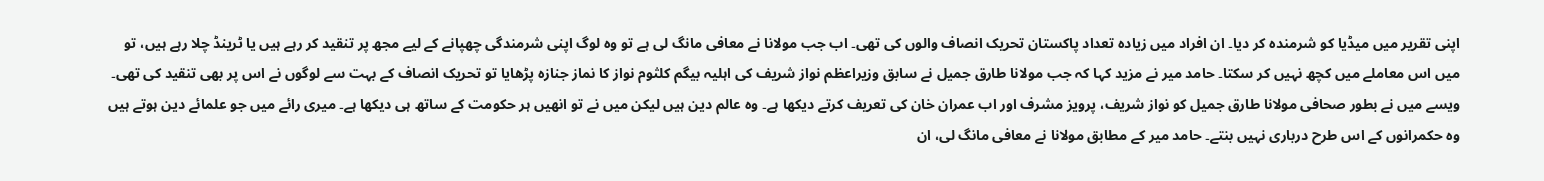اپنی تقریر میں میڈیا کو شرمندہ کر دیا۔ ان افراد میں زیادہ تعداد پاکستان تحریک انصاف والوں کی تھی۔ اب جب مولانا نے معافی مانگ لی ہے تو وہ لوگ اپنی شرمندگی چھپانے کے لیے مجھ پر تنقید کر رہے ہیں یا ٹرینڈ چلا رہے ہیں، تو میں اس معاملے میں کچھ نہیں کر سکتا۔ حامد میر نے مزید کہا کہ جب مولانا طارق جمیل نے سابق وزیراعظم نواز شریف کی اہلیہ بیگم کلثوم نواز کا نماز جنازہ پڑھایا تو تحریک انصاف کے بہت سے لوگوں نے اس پر بھی تنقید کی تھی۔ ویسے میں نے بطور صحافی مولانا طارق جمیل کو نواز شریف، پرویز مشرف اور اب عمران خان کی تعریف کرتے دیکھا ہے۔ وہ عالم دین ہیں لیکن میں نے تو انھیں ہر حکومت کے ساتھ ہی دیکھا ہے۔ میری رائے میں جو علمائے دین ہوتے ہیں وہ حکمرانوں کے اس طرح درباری نہیں بنتے۔ حامد میر کے مطابق مولانا نے معافی مانگ لی، ان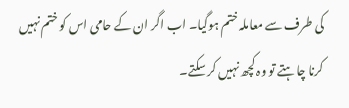کی طرف سے معاملہ ختم ہوگیا۔ اب اگر ان کے حامی اس کو ختم نہیں کرنا چاہتے تو وہ کچھ نہیں کر سکتے۔